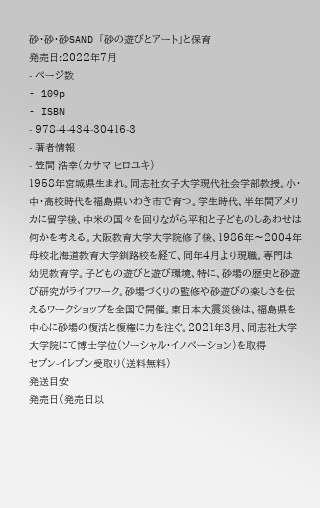砂・砂・砂SAND 「砂の遊びとアート」と保育
発売日:2022年7月
- ページ数
- 109p
- ISBN
- 978-4-434-30416-3
- 著者情報
- 笠間 浩幸(カサマ ヒロユキ)
1958年宮城県生まれ。同志社女子大学現代社会学部教授。小・中・高校時代を福島県いわき市で育つ。学生時代、半年間アメリカに留学後、中米の国々を回りながら平和と子どものしあわせは何かを考える。大阪教育大学大学院修了後、1986年〜2004年母校北海道教育大学釧路校を経て、同年4月より現職。専門は幼児教育学。子どもの遊びと遊び環境、特に、砂場の歴史と砂遊び研究がライフワーク。砂場づくりの監修や砂遊びの楽しさを伝えるワークショップを全国で開催。東日本大震災後は、福島県を中心に砂場の復活と復権に力を注ぐ。2021年3月、同志社大学大学院にて博士学位(ソーシャル・イノベーション)を取得
セブン-イレブン受取り(送料無料)
発送目安
発売日(発売日以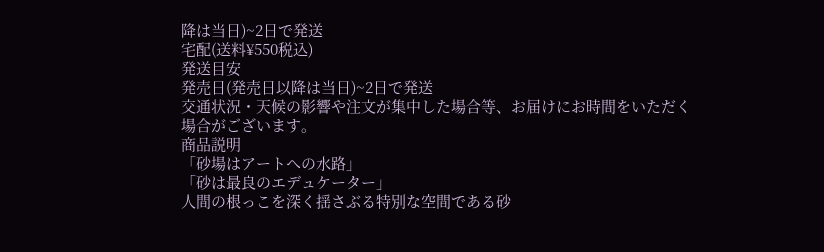降は当日)~2日で発送
宅配(送料¥550税込)
発送目安
発売日(発売日以降は当日)~2日で発送
交通状況・天候の影響や注文が集中した場合等、お届けにお時間をいただく場合がございます。
商品説明
「砂場はアートへの水路」
「砂は最良のエデュケーター」
人間の根っこを深く揺さぶる特別な空間である砂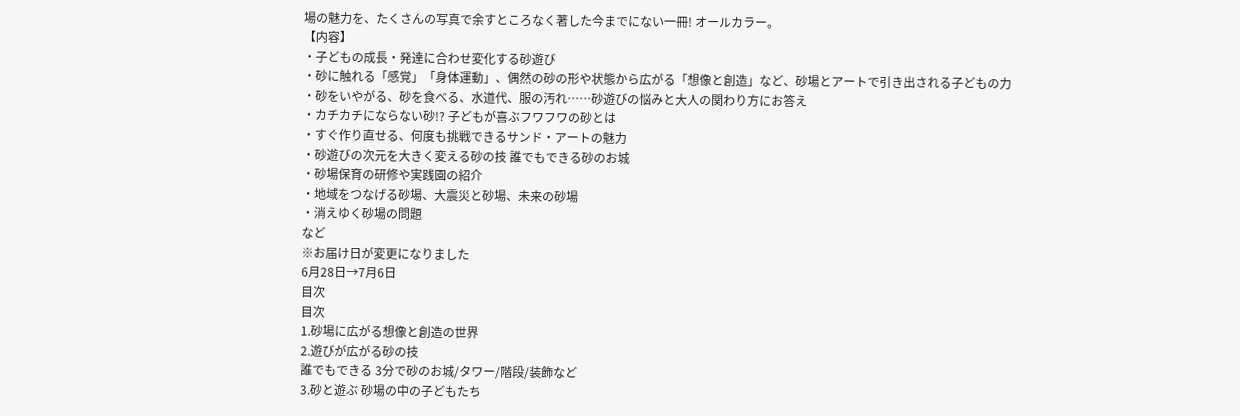場の魅力を、たくさんの写真で余すところなく著した今までにない一冊! オールカラー。
【内容】
・子どもの成長・発達に合わせ変化する砂遊び
・砂に触れる「感覚」「身体運動」、偶然の砂の形や状態から広がる「想像と創造」など、砂場とアートで引き出される子どもの力
・砂をいやがる、砂を食べる、水道代、服の汚れ……砂遊びの悩みと大人の関わり方にお答え
・カチカチにならない砂!? 子どもが喜ぶフワフワの砂とは
・すぐ作り直せる、何度も挑戦できるサンド・アートの魅力
・砂遊びの次元を大きく変える砂の技 誰でもできる砂のお城
・砂場保育の研修や実践園の紹介
・地域をつなげる砂場、大震災と砂場、未来の砂場
・消えゆく砂場の問題
など
※お届け日が変更になりました
6月28日→7月6日
目次
目次
1.砂場に広がる想像と創造の世界
2.遊びが広がる砂の技
誰でもできる 3分で砂のお城/タワー/階段/装飾など
3.砂と遊ぶ 砂場の中の子どもたち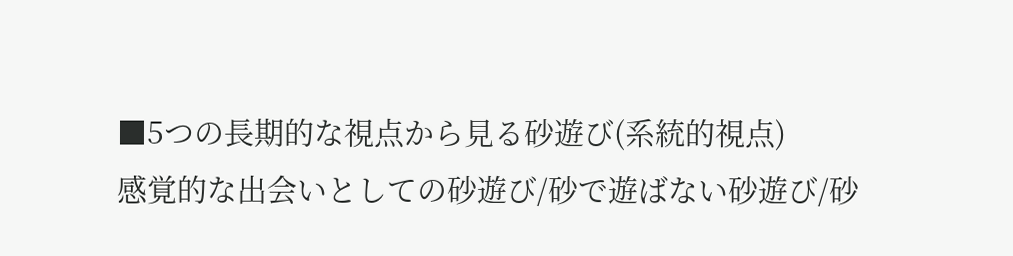■5つの長期的な視点から見る砂遊び(系統的視点)
感覚的な出会いとしての砂遊び/砂で遊ばない砂遊び/砂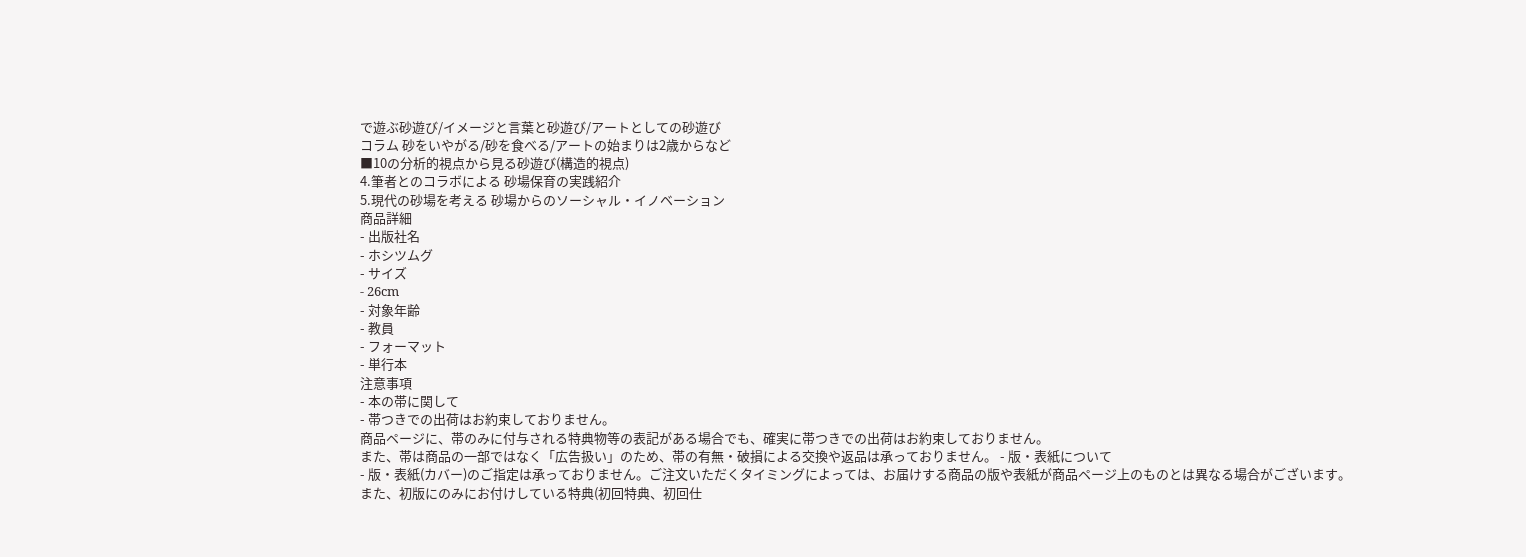で遊ぶ砂遊び/イメージと言葉と砂遊び/アートとしての砂遊び
コラム 砂をいやがる/砂を食べる/アートの始まりは2歳からなど
■10の分析的視点から見る砂遊び(構造的視点)
4.筆者とのコラボによる 砂場保育の実践紹介
5.現代の砂場を考える 砂場からのソーシャル・イノベーション
商品詳細
- 出版社名
- ホシツムグ
- サイズ
- 26cm
- 対象年齢
- 教員
- フォーマット
- 単行本
注意事項
- 本の帯に関して
- 帯つきでの出荷はお約束しておりません。
商品ページに、帯のみに付与される特典物等の表記がある場合でも、確実に帯つきでの出荷はお約束しておりません。
また、帯は商品の一部ではなく「広告扱い」のため、帯の有無・破損による交換や返品は承っておりません。 - 版・表紙について
- 版・表紙(カバー)のご指定は承っておりません。ご注文いただくタイミングによっては、お届けする商品の版や表紙が商品ページ上のものとは異なる場合がございます。
また、初版にのみにお付けしている特典(初回特典、初回仕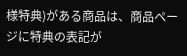様特典)がある商品は、商品ページに特典の表記が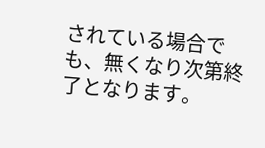されている場合でも、無くなり次第終了となります。